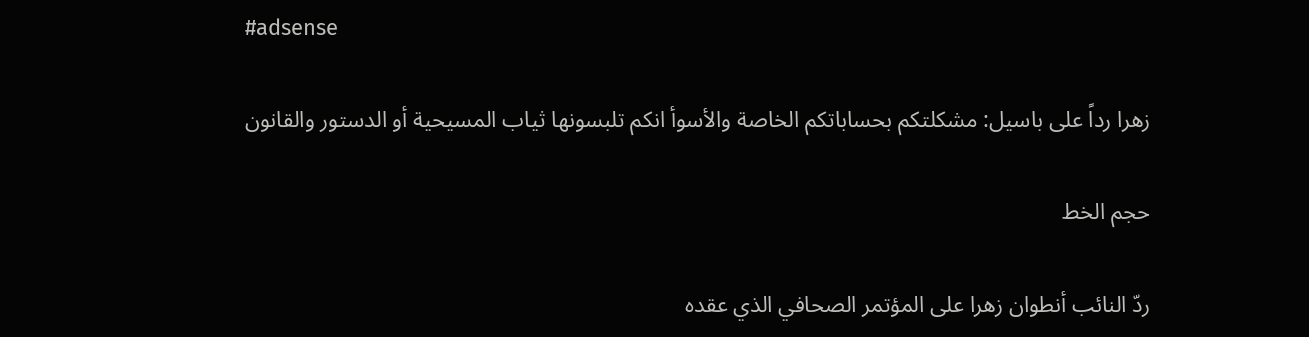#adsense

زهرا رداً على باسيل: مشكلتكم بحساباتكم الخاصة والأسوأ انكم تلبسونها ثياب المسيحية أو الدستور والقانون

حجم الخط

ردّ النائب أنطوان زهرا على المؤتمر الصحافي الذي عقده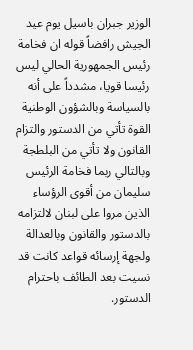الوزير جبران باسيل يوم عيد الجيش رافضاً قوله ان فخامة رئيس الجمهورية الحالي ليس رئيسا قويا، مشدداً على أنه بالسياسة وبالشؤون الوطنية القوة تأتي من الدستور والتزام القانون ولا تأتي من البلطجة وبالتالي ربما فخامة الرئيس سليمان من أقوى الرؤساء الذين مروا على لبنان لالتزامه بالدستور والقانون وبالعدالة ولجهة إرسائه قواعد كانت قد نسيت بعد الطائف باحترام الدستور.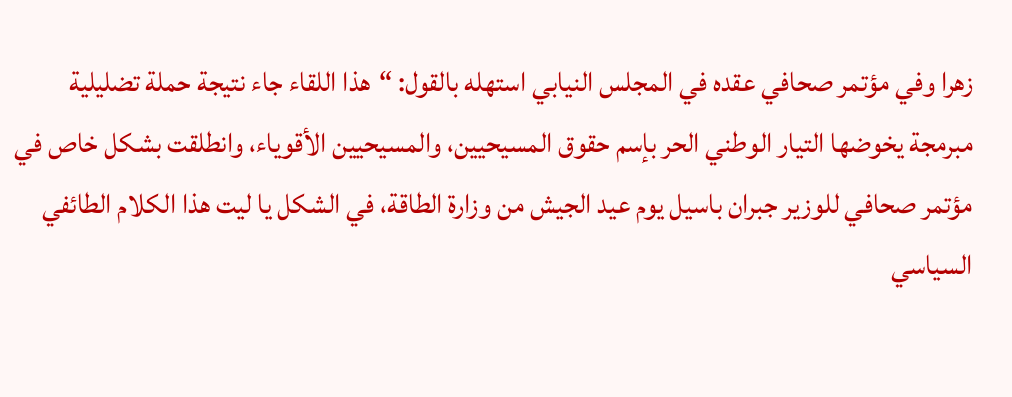زهرا وفي مؤتمر صحافي عقده في المجلس النيابي استهله بالقول: “هذا اللقاء جاء نتيجة حملة تضليلية مبرمجة يخوضها التيار الوطني الحر بإسم حقوق المسيحيين، والمسيحيين الأقوياء، وانطلقت بشكل خاص في مؤتمر صحافي للوزير جبران باسيل يوم عيد الجيش من وزارة الطاقة، في الشكل يا ليت هذا الكلام الطائفي السياسي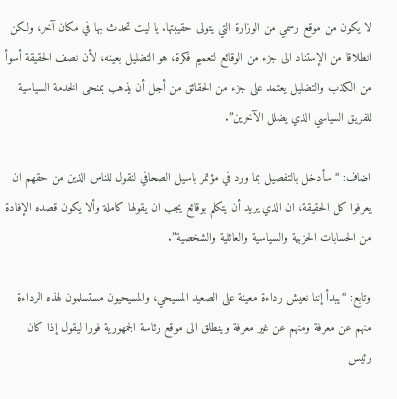لا يكون من موقع رسمي من الوزارة التي يتولى حقيبتها. يا ليت تحدث بها في مكان آخر، ولكن انطلاقا من الإستناد الى جزء من الوقائع لتعميم فكرة، هو التضليل بعينه، لأن نصف الحقيقة أسوأ من الكذب والتضليل يعتمد على جزء من الحقائق من أجل أن يذهب بمنحى الخدمة السياسية للفريق السياسي الذي يضلل الآخرين”.

اضاف: “سأدخل بالتفصيل بما ورد في مؤتمر باسيل الصحافي لنقول للناس الذين من حقهم ان يعرفوا كل الحقيقة، ان الذي يريد أن يتكلم بوقائع يجب ان يقولها كاملة وألا يكون قصده الإفادة من الحسابات الحزبية والسياسية والعائلية والشخصية”.

وتابع: “يبدأ إننا نعيش رداءة معينة على الصعيد المسيحي، والمسيحيون مستسلمون لهذه الرداءة منهم عن معرفة ومنهم عن غير معرفة وينطلق الى موقع رئاسة الجمهورية فورا ليقول إذا كان رئيس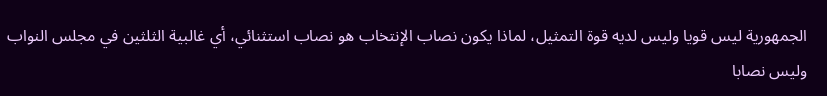الجمهورية ليس قويا وليس لديه قوة التمثيل، لماذا يكون نصاب الإنتخاب هو نصاب استثنائي، أي غالبية الثلثين في مجلس النواب وليس نصابا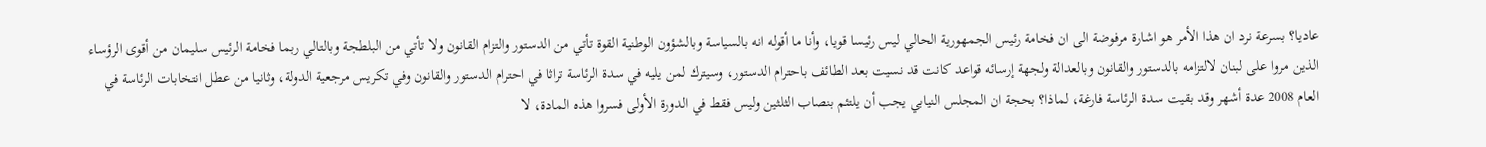عاديا؟ بسرعة نرد ان هذا الأمر هو اشارة مرفوضة الى ان فخامة رئيس الجمهورية الحالي ليس رئيسا قويا، وأنا ما أقوله انه بالسياسة وبالشؤون الوطنية القوة تأتي من الدستور والتزام القانون ولا تأتي من البلطجة وبالتالي ربما فخامة الرئيس سليمان من أقوى الرؤساء الذين مروا على لبنان لالتزامه بالدستور والقانون وبالعدالة ولجهة إرسائه قواعد كانت قد نسيت بعد الطائف باحترام الدستور، وسيترك لمن يليه في سدة الرئاسة تراثا في احترام الدستور والقانون وفي تكريس مرجعية الدولة، وثانيا من عطل انتخابات الرئاسة في العام 2008 عدة أشهر وقد بقيت سدة الرئاسة فارغة، لماذا؟ بحجة ان المجلس النيابي يجب أن يلتئم بنصاب الثلثين وليس فقط في الدورة الأولى فسروا هذه المادة، لا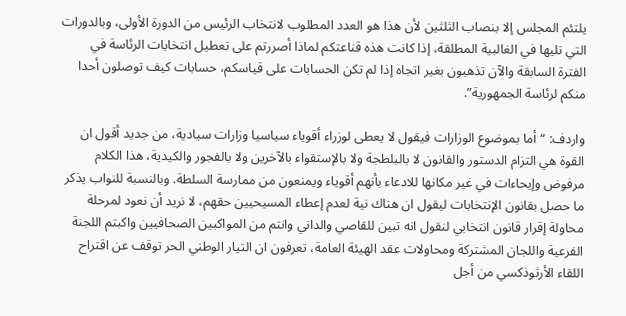يلتئم المجلس إلا بنصاب الثلثين لأن هذا هو العدد المطلوب لانتخاب الرئيس من الدورة الأولى، وبالدورات التي تليها في الغالبية المطلقة، إذا كانت هذه قناعتكم لماذا أصررتم على تعطيل انتخابات الرئاسة في الفترة السابقة والآن تذهبون بغير اتجاه إذا لم تكن الحسابات على قياسكم، حسابات كيف توصلون أحدا منكم لرئاسة الجمهورية”.

واردف: “أما بموضوع الوزارات فيقول لا يعطى لوزراء أقوياء سياسيا وزارات سيادية، من جديد أقول ان القوة هي التزام الدستور والقانون لا بالبلطجة ولا بالإستقواء بالآخرين ولا بالفجور والكيدية، هذا الكلام مرفوض وإيحاءات في غير مكانها للادعاء بأنهم أقوياء ويمنعون من ممارسة السلطة. وبالنسبة للنواب يذكر ما حصل بقانون الإنتخابات ليقول ان هناك نية لعدم إعطاء المسيحيين حقهم، لا نريد أن نعود لمرحلة محاولة إقرار قانون انتخابي لنقول انه تبين للقاصي والداني وانتم من المواكبين الصحافيين واكبتم اللجنة الفرعية واللجان المشتركة ومحاولات عقد الهيئة العامة، تعرفون ان التيار الوطني الحر توقف عن اقتراح اللقاء الأرثوذكسي من أجل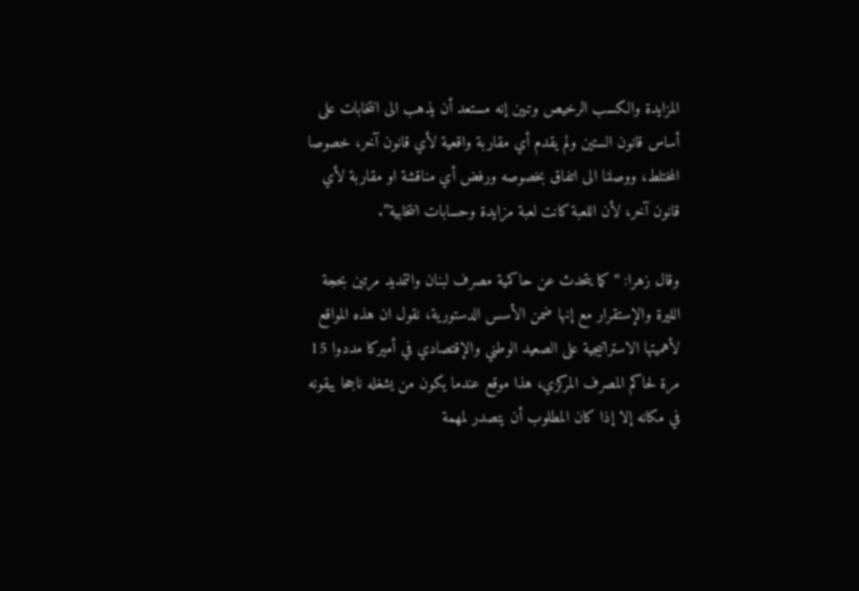المزايدة والكسب الرخيص وتبين إنه مستعد أن يذهب الى انتخابات على أساس قانون الستين ولم يقدم أي مقاربة واقعية لأي قانون آخر، خصوصا المختلط، ووصلنا الى اتفاق بخصوصه ورفض أي مناقشة او مقاربة لأي قانون آخر، لأن اللعبة كانت لعبة مزايدة وحسابات انتخابية”.

وقال زهرا: “كما يتحدث عن حاكمية مصرف لبنان والتمديد مرتين بحجة الليرة والإستقرار مع إنها ضمن الأسس الدستورية، نقول ان هذه المواقع لأهميتها الاستراتيجية على الصعيد الوطني والإقتصادي في أميركا مددوا 15 مرة لحاكم المصرف المركزي، هذا موقع عندما يكون من يشغله ناجحا يبقونه في مكانه إلا إذا كان المطلوب أن يتصدر لمهمة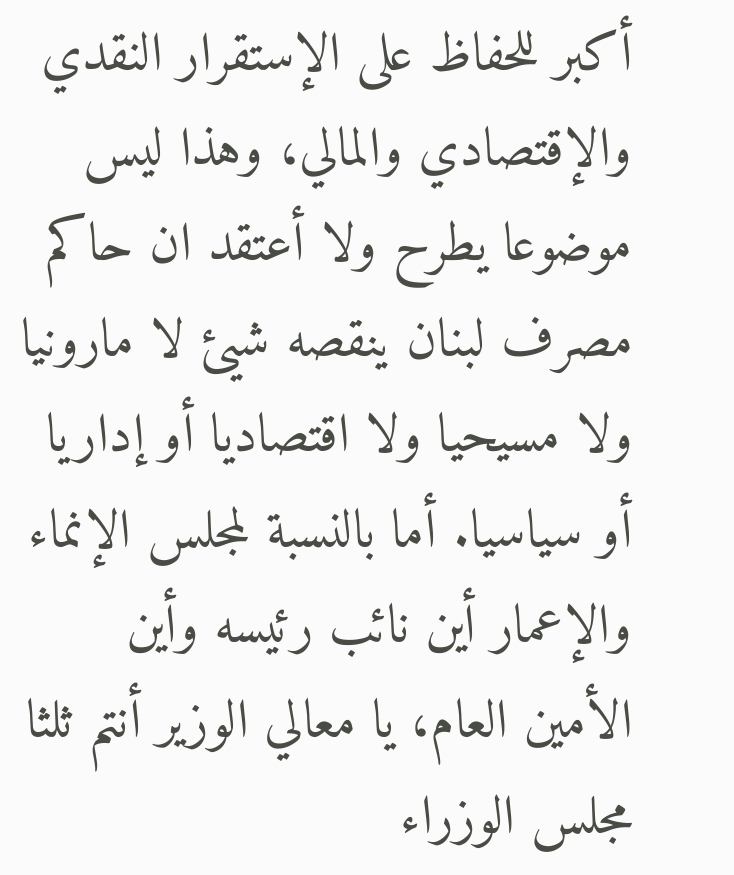أكبر للحفاظ على الإستقرار النقدي والإقتصادي والمالي، وهذا ليس موضوعا يطرح ولا أعتقد ان حاكم مصرف لبنان ينقصه شيئ لا مارونيا ولا مسيحيا ولا اقتصاديا أو إداريا أو سياسيا. أما بالنسبة لمجلس الإنماء والإعمار أين نائب رئيسه وأين الأمين العام، يا معالي الوزير أنتم ثلثا مجلس الوزراء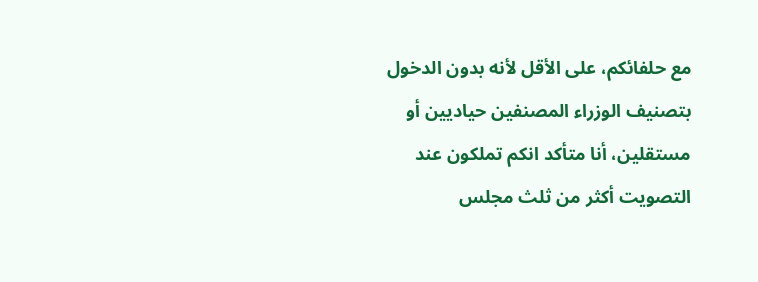مع حلفائكم، على الأقل لأنه بدون الدخول بتصنيف الوزراء المصنفين حياديين أو مستقلين، أنا متأكد انكم تملكون عند التصويت أكثر من ثلث مجلس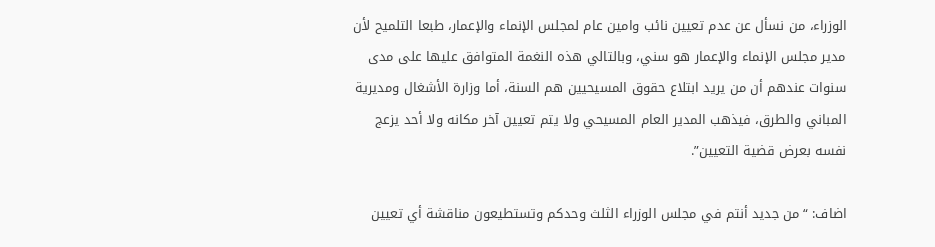الوزراء، من نسأل عن عدم تعيين نائب وامين عام لمجلس الإنماء والإعمار، طبعا التلميح لأن مدير مجلس الإنماء والإعمار هو سني، وبالتالي هذه النغمة المتوافق عليها على مدى سنوات عندهم أن من يريد ابتلاع حقوق المسيحيين هم السنة، أما وزارة الأشغال ومديرية المباني والطرق، فيذهب المدير العام المسيحي ولا يتم تعيين آخر مكانه ولا أحد يزعج نفسه بعرض قضية التعيين”.

اضاف: “من جديد أنتم في مجلس الوزراء الثلث وحدكم وتستطيعون مناقشة أي تعيين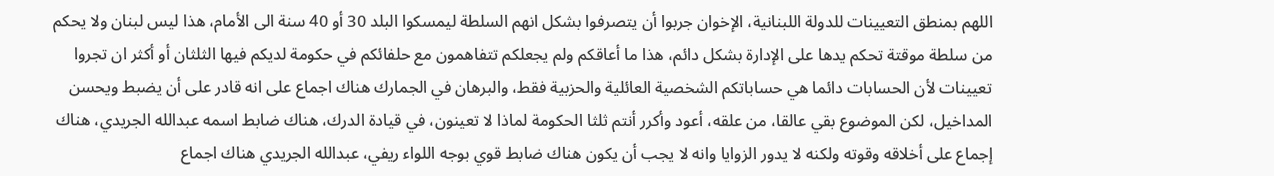اللهم بمنطق التعيينات للدولة اللبنانية، الإخوان جربوا أن يتصرفوا بشكل انهم السلطة ليمسكوا البلد 30 أو 40 سنة الى الأمام، هذا ليس لبنان ولا يحكم من سلطة موقتة تحكم يدها على الإدارة بشكل دائم، هذا ما أعاقكم ولم يجعلكم تتفاهمون مع حلفائكم في حكومة لديكم فيها الثلثان أو أكثر ان تجروا تعيينات لأن الحسابات دائما هي حساباتكم الشخصية العائلية والحزبية فقط، والبرهان في الجمارك هناك اجماع على انه قادر على أن يضبط ويحسن المداخيل، لكن الموضوع بقي عالقا، من علقه، أعود وأكرر أنتم ثلثا الحكومة لماذا لا تعينون، في قيادة الدرك، هناك ضابط اسمه عبدالله الجريدي، هناك إجماع على أخلاقه وقوته ولكنه لا يدور الزوايا وانه لا يجب أن يكون هناك ضابط قوي بوجه اللواء ريفي، عبدالله الجريدي هناك اجماع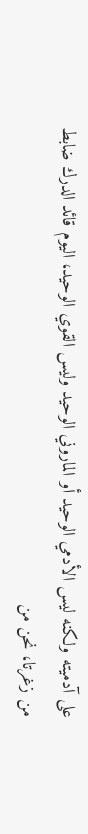على آدميته ولكنه ليس الأدمي الوحيد أو الماروني الوحيد وليس القوي الوحيد، اليوم قائد الدرك ضابط من زغرتا، نحن من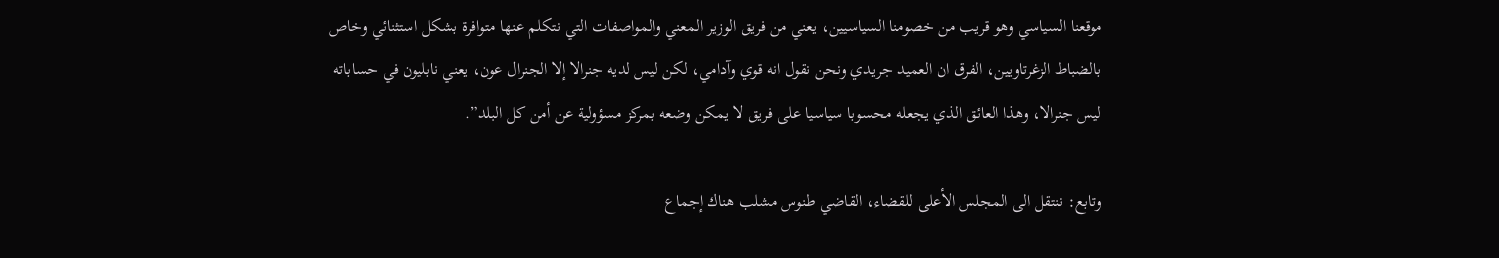موقعنا السياسي وهو قريب من خصومنا السياسيين، يعني من فريق الوزير المعني والمواصفات التي نتكلم عنها متوافرة بشكل استثنائي وخاص بالضباط الزغرتاويين، الفرق ان العميد جريدي ونحن نقول انه قوي وآدامي، لكن ليس لديه جنرالا إلا الجنرال عون، يعني نابليون في حساباته ليس جنرالا، وهذا العائق الذي يجعله محسوبا سياسيا على فريق لا يمكن وضعه بمركز مسؤولية عن أمن كل البلد”.

وتابع: ننتقل الى المجلس الأعلى للقضاء، القاضي طنوس مشلب هناك إجماع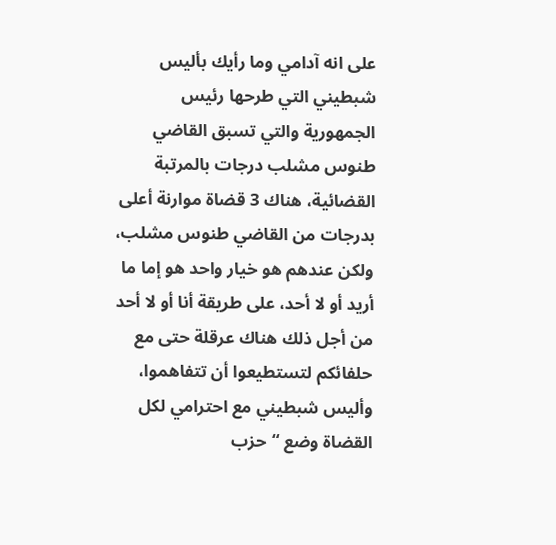على انه آدامي وما رأيك بأليس شبطيني التي طرحها رئيس الجمهورية والتي تسبق القاضي طنوس مشلب درجات بالمرتبة القضائية، هناك 3 قضاة موارنة أعلى بدرجات من القاضي طنوس مشلب، ولكن عندهم هو خيار واحد هو إما ما أريد أو لا أحد، على طريقة أنا أو لا أحد من أجل ذلك هناك عرقلة حتى مع حلفائكم لتستطيعوا أن تتفاهموا، وأليس شبطيني مع احترامي لكل القضاة وضع “حزب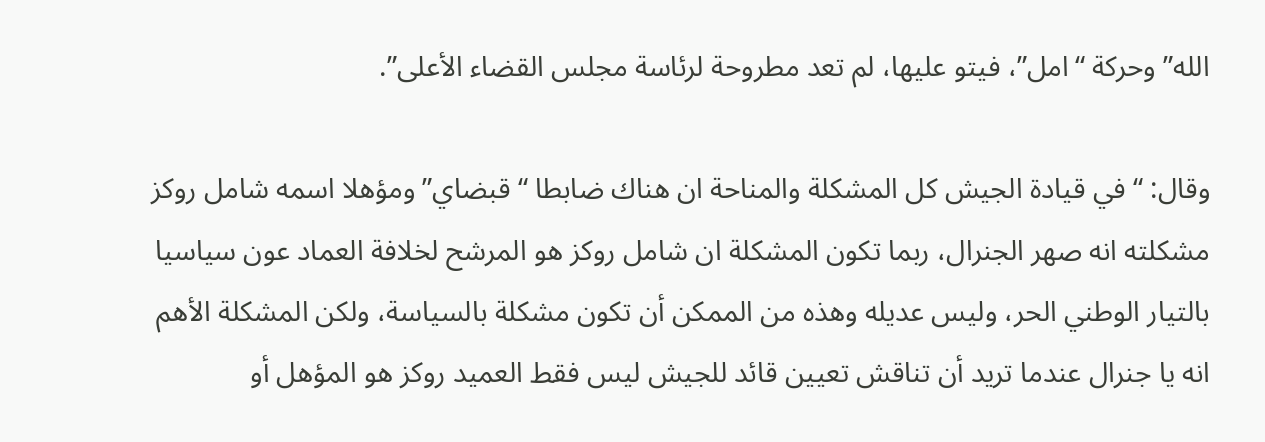الله” وحركة “امل”، فيتو عليها، لم تعد مطروحة لرئاسة مجلس القضاء الأعلى”.

وقال: “في قيادة الجيش كل المشكلة والمناحة ان هناك ضابطا “قبضاي” ومؤهلا اسمه شامل روكز مشكلته انه صهر الجنرال، ربما تكون المشكلة ان شامل روكز هو المرشح لخلافة العماد عون سياسيا بالتيار الوطني الحر، وليس عديله وهذه من الممكن أن تكون مشكلة بالسياسة، ولكن المشكلة الأهم انه يا جنرال عندما تريد أن تناقش تعيين قائد للجيش ليس فقط العميد روكز هو المؤهل أو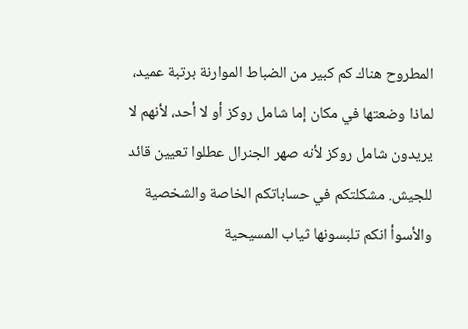المطروح هناك كم كبير من الضباط الموارنة برتبة عميد، لماذا وضعتها في مكان إما شامل روكز أو لا أحد، لأنهم لا يريدون شامل روكز لأنه صهر الجنرال عطلوا تعيين قائد للجيش. مشكلتكم في حساباتكم الخاصة والشخصية والأسوأ انكم تلبسونها ثياب المسيحية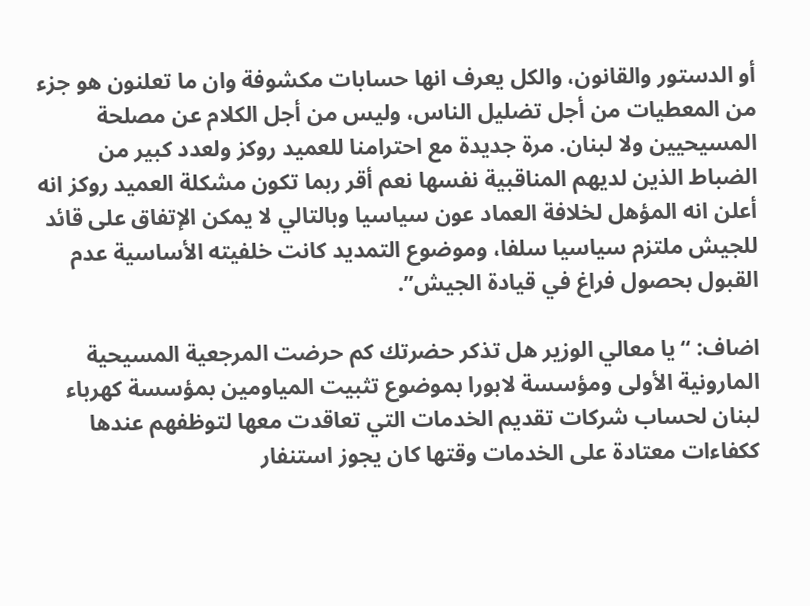أو الدستور والقانون، والكل يعرف انها حسابات مكشوفة وان ما تعلنون هو جزء من المعطيات من أجل تضليل الناس، وليس من أجل الكلام عن مصلحة المسيحيين ولا لبنان. مرة جديدة مع احترامنا للعميد روكز ولعدد كبير من الضباط الذين لديهم المناقبية نفسها نعم أقر ربما تكون مشكلة العميد روكز انه أعلن انه المؤهل لخلافة العماد عون سياسيا وبالتالي لا يمكن الإتفاق على قائد للجيش ملتزم سياسيا سلفا، وموضوع التمديد كانت خلفيته الأساسية عدم القبول بحصول فراغ في قيادة الجيش”.

اضاف: “يا معالي الوزير هل تذكر حضرتك كم حرضت المرجعية المسيحية المارونية الأولى ومؤسسة لابورا بموضوع تثبيت المياومين بمؤسسة كهرباء لبنان لحساب شركات تقديم الخدمات التي تعاقدت معها لتوظفهم عندها ككفاءات معتادة على الخدمات وقتها كان يجوز استنفار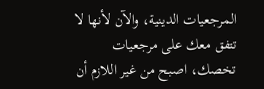المرجعيات الدينية، والآن لأنها لا تتفق معك على مرجعيات تخصك، اصبح من غير اللازم أن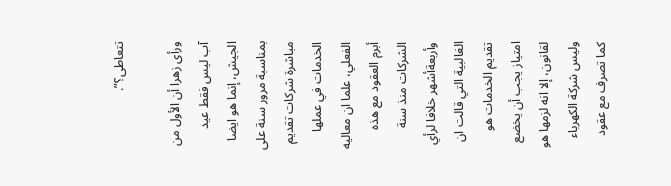تتعاطى؟”.

ورأى زهرا أن الأول من آب ليس فقط عيد الجيش، إنما هو ايضا بمناسبة مرور سنة على مباشرة شركات تقديم الخدمات في عملها الفعلي، علما ان معاليه أبرم العقود مع هذه الشركات منذ سنة وأربعةأشهر خلافا لرأي الغالبية التي قالت ان تقديم الخدمات هو امتياز يجب أن يخضع لقانون، إلا انه لزمها هو وليس شركة الكهرباء كما تصرف مع عقود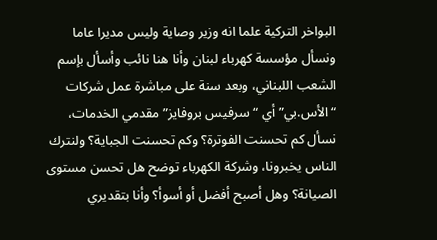البواخر التركية علما انه وزير وصاية وليس مديرا عاما ونسأل مؤسسة كهرباء لبنان وأنا هنا نائب وأسأل بإسم الشعب اللبناني، وبعد سنة على مباشرة عمل شركات “الأس.بي” أي “سرفيس بروفايز” مقدمي الخدمات، نسأل كم تحسنت الفوترة؟ وكم تحسنت الجباية؟ ولنترك الناس يخبرونا، وشركة الكهرباء توضح هل تحسن مستوى الصيانة؟ وهل أصبح أفضل أو أسوأ؟ وأنا بتقديري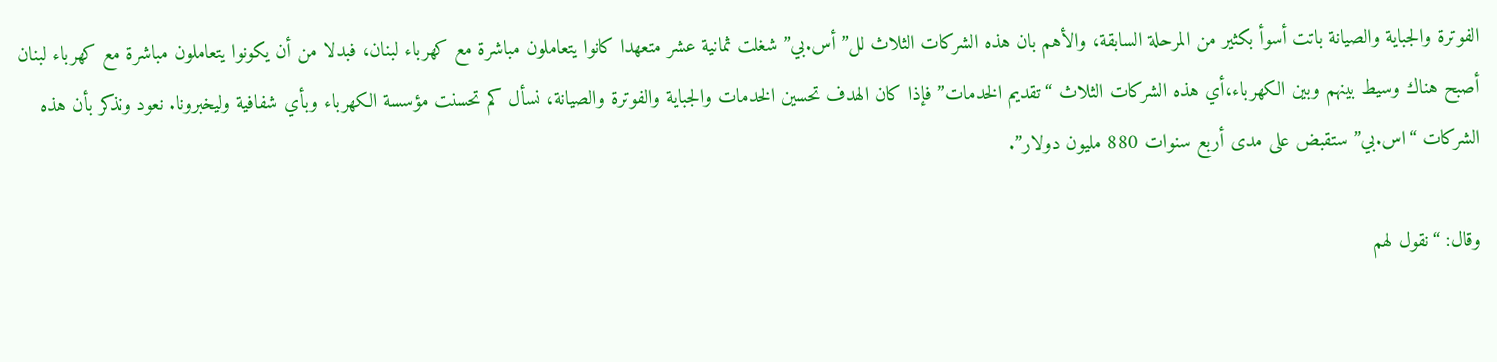الفوترة والجباية والصيانة باتت أسوأ بكثير من المرحلة السابقة، والأهم بان هذه الشركات الثلاث لل”أس.بي” شغلت ثمانية عشر متعهدا كانوا يتعاملون مباشرة مع كهرباء لبنان، فبدلا من أن يكونوا يتعاملون مباشرة مع كهرباء لبنان أصبح هناك وسيط بينهم وبين الكهرباء،أي هذه الشركات الثلاث “تقديم الخدمات” فإذا كان الهدف تحسين الخدمات والجباية والفوترة والصيانة، نسأل كم تحسنت مؤسسة الكهرباء وبأي شفافية وليخبرونا. نعود ونذكر بأن هذه الشركات “اس.بي” ستقبض على مدى أربع سنوات 880 مليون دولار”.

وقال: “نقول لهم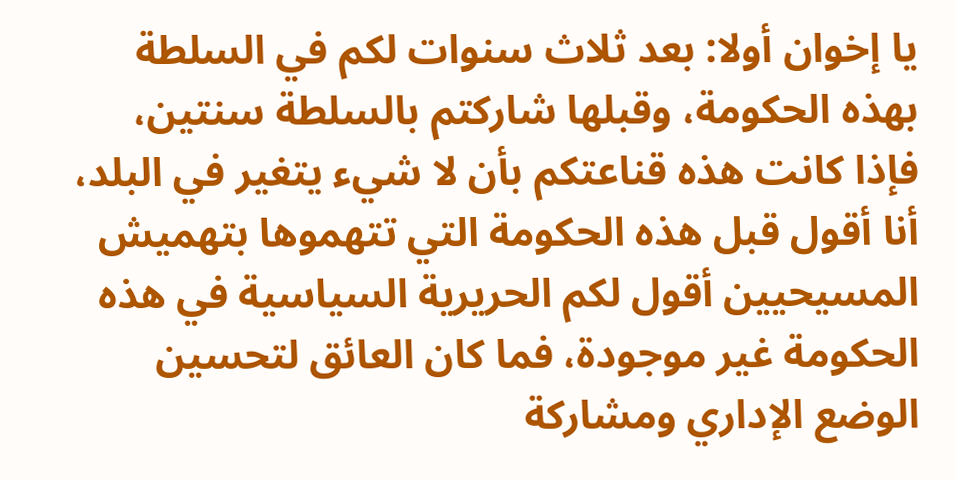يا إخوان أولا: بعد ثلاث سنوات لكم في السلطة بهذه الحكومة، وقبلها شاركتم بالسلطة سنتين، فإذا كانت هذه قناعتكم بأن لا شيء يتغير في البلد، أنا أقول قبل هذه الحكومة التي تتهموها بتهميش المسيحيين أقول لكم الحريرية السياسية في هذه الحكومة غير موجودة، فما كان العائق لتحسين الوضع الإداري ومشاركة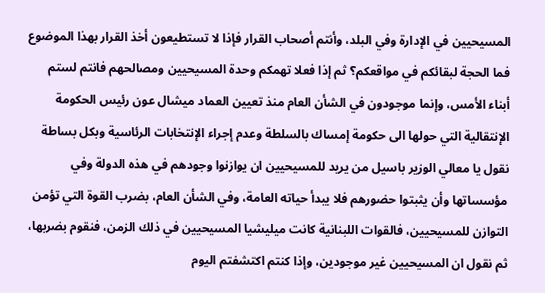المسيحيين في الإدارة وفي البلد، وأنتم أصحاب القرار فإذا لا تستطيعون أخذ القرار بهذا الموضوع فما الحجة لبقائكم في مواقعكم؟ ثم إذا فعلا تهمكم وحدة المسيحيين ومصالحهم فانتم لستم أبناء الأمس، وإنما موجودون في الشأن العام منذ تعيين العماد ميشال عون رئيس الحكومة الإنتقالية التي حولها الى حكومة إمساك بالسلطة وعدم إجراء الإنتخابات الرئاسية وبكل بساطة نقول يا معالي الوزير باسيل من يريد للمسيحيين ان يوازنوا وجودهم في هذه الدولة وفي مؤسساتها وأن يثبتوا حضورهم فلا يبدأ حياته العامة، وفي الشأن العام، بضرب القوة التي تؤمن التوازن للمسيحيين، فالقوات اللبنانية كانت ميليشيا المسيحيين في ذلك الزمن، فنقوم بضربها، ثم نقول ان المسيحيين غير موجودين، وإذا كنتم اكتشفتم اليوم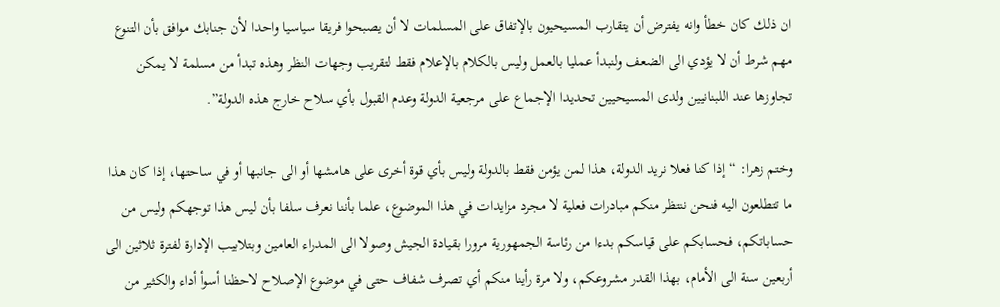ان ذلك كان خطأ وانه يفترض أن يتقارب المسيحيون بالإتفاق على المسلمات لا أن يصبحوا فريقا سياسيا واحدا لأن جنابك موافق بأن التنوع مهم شرط أن لا يؤدي الى الضعف ولنبدأ عمليا بالعمل وليس بالكلام بالإعلام فقط لتقريب وجهات النظر وهذه تبدأ من مسلمة لا يمكن تجاوزها عند اللبنانيين ولدى المسيحيين تحديدا الإجماع على مرجعية الدولة وعدم القبول بأي سلاح خارج هذه الدولة”.

وختم زهرا: “إذا كنا فعلا نريد الدولة، هذا لمن يؤمن فقط بالدولة وليس بأي قوة أخرى على هامشها أو الى جانبها أو في ساحتها، إذا كان هذا ما تتطلعون اليه فنحن ننتظر منكم مبادرات فعلية لا مجرد مزايدات في هذا الموضوع، علما بأننا نعرف سلفا بأن ليس هذا توجهكم وليس من حساباتكم، فحسابكم على قياسكم بدءا من رئاسة الجمهورية مرورا بقيادة الجيش وصولا الى المدراء العامين وبتلابيب الإدارة لفترة ثلاثين الى أربعين سنة الى الأمام، بهذا القدر مشروعكم، ولا مرة رأينا منكم أي تصرف شفاف حتى في موضوع الإصلاح لاحظنا أسوأ أداء والكثير من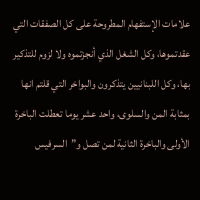علامات الإستفهام المطروحة على كل الصفقات التي عقدتموها، وكل الشغل الذي أنجزتموه ولا لزوم للتذكير بها، وكل اللبنانيين يتذكرون والبواخر التي قلتم انها بمثابة المن والسلوى، واحد عشر يوما تعطلت الباخرة الأولى والباخرة الثانية لمن تصل و”السرفيس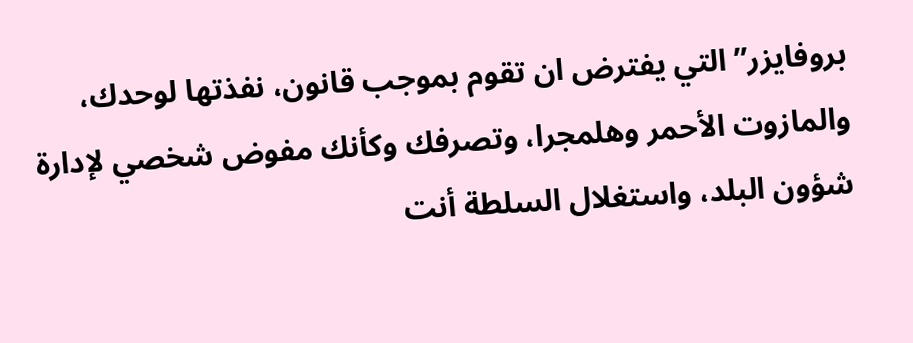بروفايزر” التي يفترض ان تقوم بموجب قانون، نفذتها لوحدك، والمازوت الأحمر وهلمجرا، وتصرفك وكأنك مفوض شخصي لإدارة شؤون البلد، واستغلال السلطة أنت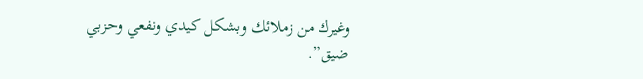وغيرك من زملائك وبشكل كيدي ونفعي وحزبي ضيق”.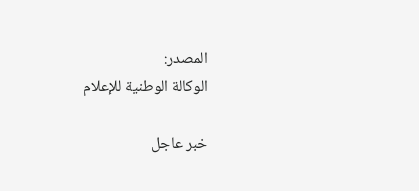المصدر:
الوكالة الوطنية للإعلام

خبر عاجل